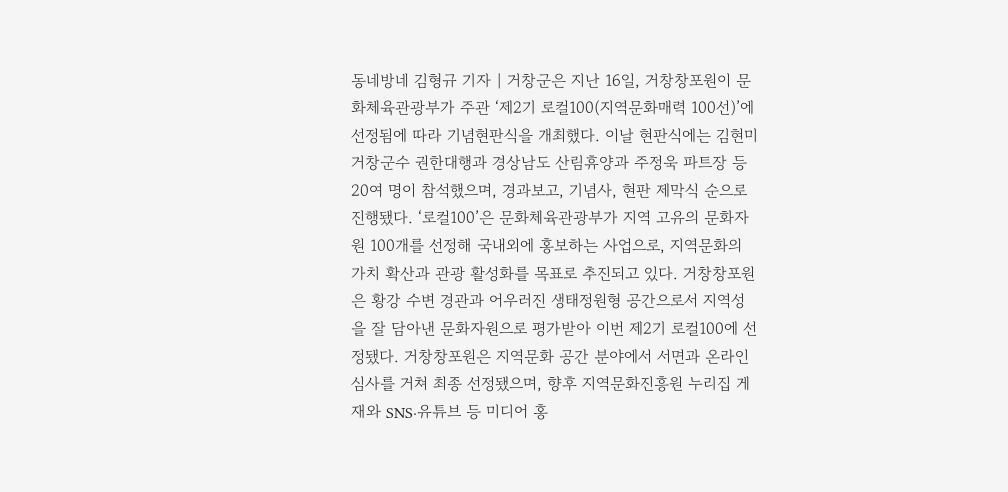동네방네 김형규 기자 | 거창군은 지난 16일, 거창창포원이 문화체육관광부가 주관 ‘제2기 로컬100(지역문화매력 100선)’에 선정됨에 따라 기념현판식을 개최했다. 이날 현판식에는 김현미 거창군수 권한대행과 경상남도 산림휴양과 주정욱 파트장 등 20여 명이 참석했으며, 경과보고, 기념사, 현판 제막식 순으로 진행됐다. ‘로컬100’은 문화체육관광부가 지역 고유의 문화자원 100개를 선정해 국내외에 홍보하는 사업으로, 지역문화의 가치 확산과 관광 활성화를 목표로 추진되고 있다. 거창창포원은 황강 수변 경관과 어우러진 생태정원형 공간으로서 지역성을 잘 담아낸 문화자원으로 평가받아 이번 제2기 로컬100에 선정됐다. 거창창포원은 지역문화 공간 분야에서 서면과 온라인심사를 거쳐 최종 선정됐으며, 향후 지역문화진흥원 누리집 게재와 SNS·유튜브 등 미디어 홍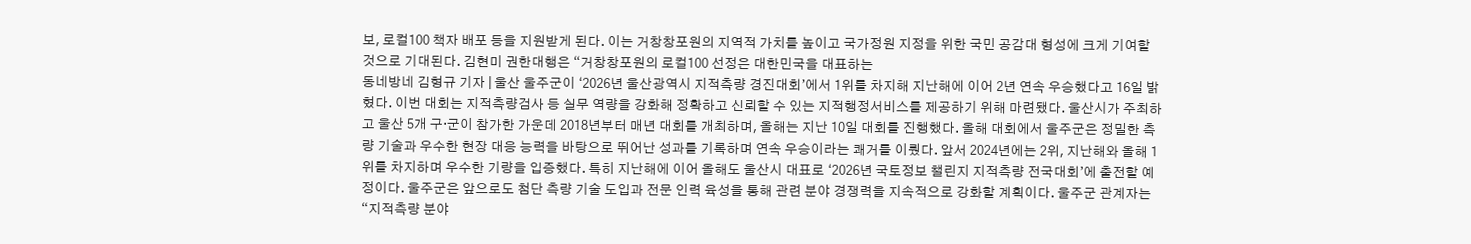보, 로컬100 책자 배포 등을 지원받게 된다. 이는 거창창포원의 지역적 가치를 높이고 국가정원 지정을 위한 국민 공감대 형성에 크게 기여할 것으로 기대된다. 김현미 권한대행은 “거창창포원의 로컬100 선정은 대한민국을 대표하는
동네방네 김형규 기자 | 울산 울주군이 ‘2026년 울산광역시 지적측량 경진대회’에서 1위를 차지해 지난해에 이어 2년 연속 우승했다고 16일 밝혔다. 이번 대회는 지적측량검사 등 실무 역량을 강화해 정확하고 신뢰할 수 있는 지적행정서비스를 제공하기 위해 마련됐다. 울산시가 주최하고 울산 5개 구·군이 참가한 가운데 2018년부터 매년 대회를 개최하며, 올해는 지난 10일 대회를 진행했다. 올해 대회에서 울주군은 정밀한 측량 기술과 우수한 현장 대응 능력을 바탕으로 뛰어난 성과를 기록하며 연속 우승이라는 쾌거를 이뤘다. 앞서 2024년에는 2위, 지난해와 올해 1위를 차지하며 우수한 기량을 입증했다. 특히 지난해에 이어 올해도 울산시 대표로 ‘2026년 국토정보 챌린지 지적측량 전국대회’에 출전할 예정이다. 울주군은 앞으로도 첨단 측량 기술 도입과 전문 인력 육성을 통해 관련 분야 경쟁력을 지속적으로 강화할 계획이다. 울주군 관계자는 “지적측량 분야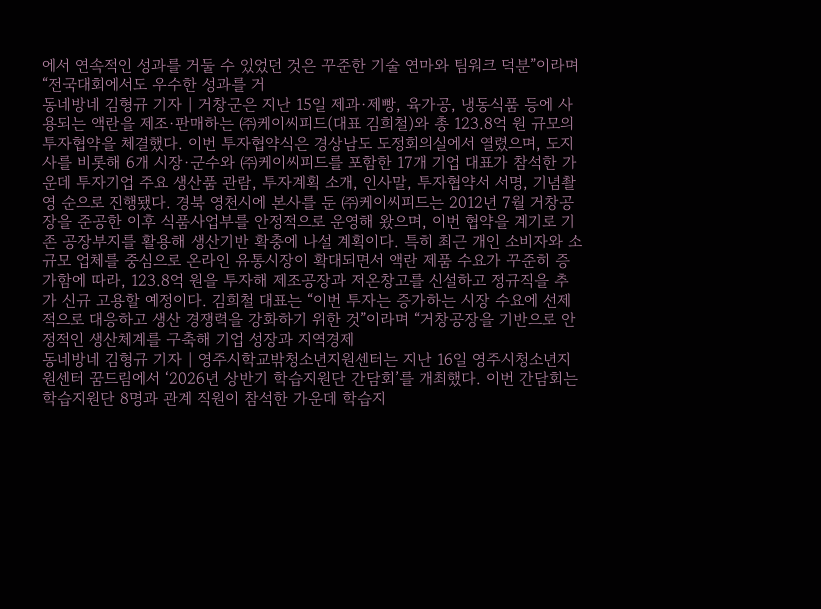에서 연속적인 성과를 거둘 수 있었던 것은 꾸준한 기술 연마와 팀워크 덕분”이라며 “전국대회에서도 우수한 성과를 거
동네방네 김형규 기자 | 거창군은 지난 15일 제과·제빵, 육가공, 냉동식품 등에 사용되는 액란을 제조·판매하는 ㈜케이씨피드(대표 김희철)와 총 123.8억 원 규모의 투자협약을 체결했다. 이번 투자협약식은 경상남도 도정회의실에서 열렸으며, 도지사를 비롯해 6개 시장·군수와 ㈜케이씨피드를 포함한 17개 기업 대표가 참석한 가운데 투자기업 주요 생산품 관람, 투자계획 소개, 인사말, 투자협약서 서명, 기념촬영 순으로 진행됐다. 경북 영천시에 본사를 둔 ㈜케이씨피드는 2012년 7월 거창공장을 준공한 이후 식품사업부를 안정적으로 운영해 왔으며, 이번 협약을 계기로 기존 공장부지를 활용해 생산기반 확충에 나설 계획이다. 특히 최근 개인 소비자와 소규모 업체를 중심으로 온라인 유통시장이 확대되면서 액란 제품 수요가 꾸준히 증가함에 따라, 123.8억 원을 투자해 제조공장과 저온창고를 신설하고 정규직을 추가 신규 고용할 예정이다. 김희철 대표는 “이번 투자는 증가하는 시장 수요에 선제적으로 대응하고 생산 경쟁력을 강화하기 위한 것”이라며 “거창공장을 기반으로 안정적인 생산체계를 구축해 기업 성장과 지역경제
동네방네 김형규 기자 | 영주시학교밖청소년지원센터는 지난 16일 영주시청소년지원센터 꿈드림에서 ‘2026년 상반기 학습지원단 간담회’를 개최했다. 이번 간담회는 학습지원단 8명과 관계 직원이 참석한 가운데 학습지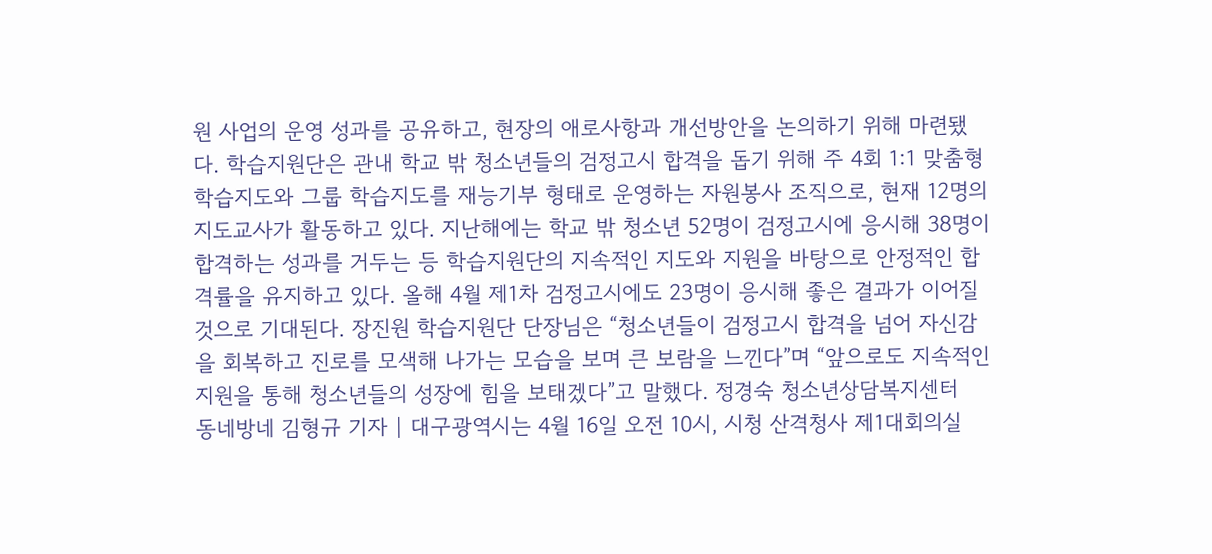원 사업의 운영 성과를 공유하고, 현장의 애로사항과 개선방안을 논의하기 위해 마련됐다. 학습지원단은 관내 학교 밖 청소년들의 검정고시 합격을 돕기 위해 주 4회 1:1 맞춤형 학습지도와 그룹 학습지도를 재능기부 형태로 운영하는 자원봉사 조직으로, 현재 12명의 지도교사가 활동하고 있다. 지난해에는 학교 밖 청소년 52명이 검정고시에 응시해 38명이 합격하는 성과를 거두는 등 학습지원단의 지속적인 지도와 지원을 바탕으로 안정적인 합격률을 유지하고 있다. 올해 4월 제1차 검정고시에도 23명이 응시해 좋은 결과가 이어질 것으로 기대된다. 장진원 학습지원단 단장님은 “청소년들이 검정고시 합격을 넘어 자신감을 회복하고 진로를 모색해 나가는 모습을 보며 큰 보람을 느낀다”며 “앞으로도 지속적인 지원을 통해 청소년들의 성장에 힘을 보태겠다”고 말했다. 정경숙 청소년상담복지센터
동네방네 김형규 기자 | 대구광역시는 4월 16일 오전 10시, 시청 산격청사 제1대회의실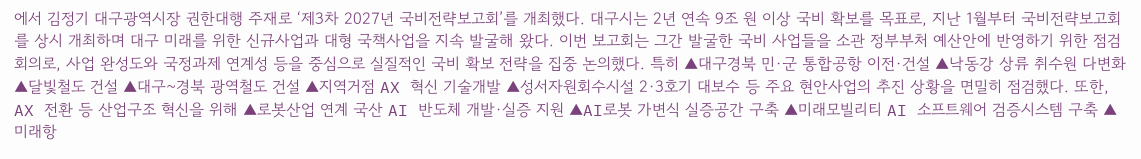에서 김정기 대구광역시장 권한대행 주재로 ‘제3차 2027년 국비전략보고회’를 개최했다. 대구시는 2년 연속 9조 원 이상 국비 확보를 목표로, 지난 1월부터 국비전략보고회를 상시 개최하며 대구 미래를 위한 신규사업과 대형 국책사업을 지속 발굴해 왔다. 이번 보고회는 그간 발굴한 국비 사업들을 소관 정부부처 예산안에 반영하기 위한 점검회의로, 사업 완성도와 국정과제 연계성 등을 중심으로 실질적인 국비 확보 전략을 집중 논의했다. 특히 ▲대구경북 민·군 통합공항 이전·건설 ▲낙동강 상류 취수원 다변화 ▲달빛철도 건설 ▲대구~경북 광역철도 건설 ▲지역거점 AX 혁신 기술개발 ▲성서자원회수시설 2·3호기 대보수 등 주요 현안사업의 추진 상황을 면밀히 점검했다. 또한, AX 전환 등 산업구조 혁신을 위해 ▲로봇산업 연계 국산 AI 반도체 개발·실증 지원 ▲AI로봇 가변식 실증공간 구축 ▲미래모빌리티 AI 소프트웨어 검증시스템 구축 ▲미래항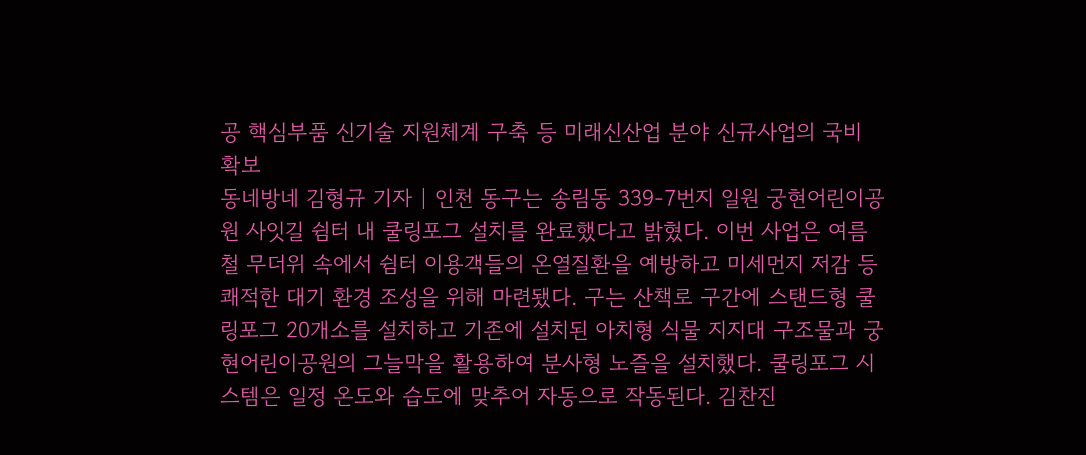공 핵심부품 신기술 지원체계 구축 등 미래신산업 분야 신규사업의 국비 확보
동네방네 김형규 기자 | 인천 동구는 송림동 339-7번지 일원 궁현어린이공원 사잇길 쉼터 내 쿨링포그 설치를 완료했다고 밝혔다. 이번 사업은 여름철 무더위 속에서 쉼터 이용객들의 온열질환을 예방하고 미세먼지 저감 등 쾌적한 대기 환경 조성을 위해 마련됐다. 구는 산책로 구간에 스탠드형 쿨링포그 20개소를 설치하고 기존에 설치된 아치형 식물 지지대 구조물과 궁현어린이공원의 그늘막을 활용하여 분사형 노즐을 설치했다. 쿨링포그 시스템은 일정 온도와 습도에 맞추어 자동으로 작동된다. 김찬진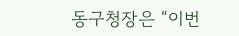동구청장은 “이번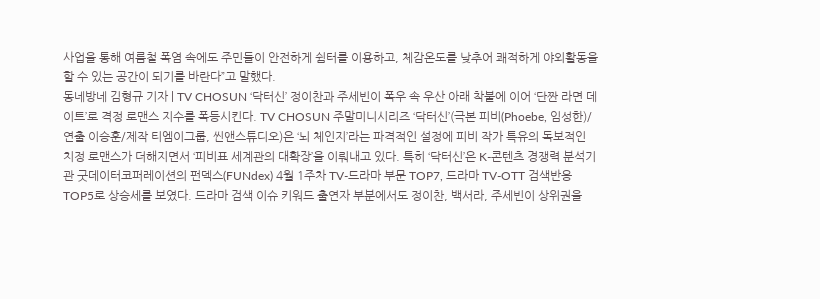사업을 통해 여름철 폭염 속에도 주민들이 안전하게 쉼터를 이용하고, 체감온도를 낮추어 쾌적하게 야외활동을 할 수 있는 공간이 되기를 바란다”고 말했다.
동네방네 김형규 기자 | TV CHOSUN ‘닥터신’ 정이찬과 주세빈이 폭우 속 우산 아래 착붙에 이어 ‘단짠 라면 데이트’로 격정 로맨스 지수를 폭등시킨다. TV CHOSUN 주말미니시리즈 ‘닥터신’(극본 피비(Phoebe, 임성한)/연출 이승훈/제작 티엠이그룹, 씬앤스튜디오)은 ‘뇌 체인지’라는 파격적인 설정에 피비 작가 특유의 독보적인 치정 로맨스가 더해지면서 ‘피비표 세계관의 대확장’을 이뤄내고 있다. 특히 ‘닥터신’은 K-콘텐츠 경쟁력 분석기관 굿데이터코퍼레이션의 펀덱스(FUNdex) 4월 1주차 TV-드라마 부문 TOP7, 드라마 TV-OTT 검색반응 TOP5로 상승세를 보였다. 드라마 검색 이슈 키워드 출연자 부분에서도 정이찬, 백서라, 주세빈이 상위권을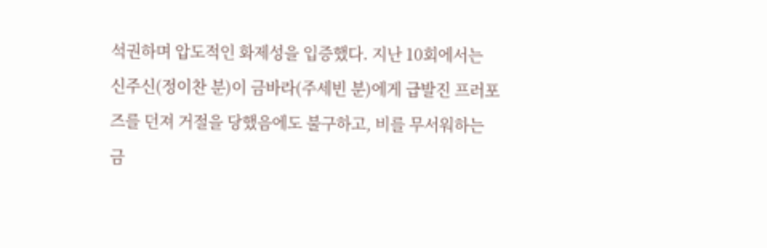석권하며 압도적인 화제성을 입증했다. 지난 10회에서는 신주신(정이찬 분)이 금바라(주세빈 분)에게 급발진 프러포즈를 던져 거절을 당했음에도 불구하고, 비를 무서워하는 금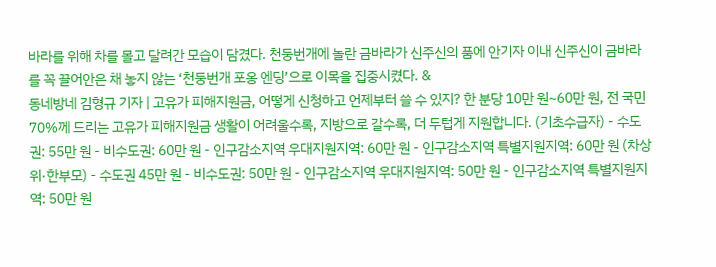바라를 위해 차를 몰고 달려간 모습이 담겼다. 천둥번개에 놀란 금바라가 신주신의 품에 안기자 이내 신주신이 금바라를 꼭 끌어안은 채 놓지 않는 ‘천둥번개 포옹 엔딩’으로 이목을 집중시켰다. &
동네방네 김형규 기자 | 고유가 피해지원금, 어떻게 신청하고 언제부터 쓸 수 있지? 한 분당 10만 원~60만 원, 전 국민 70%께 드리는 고유가 피해지원금 생활이 어려울수록, 지방으로 갈수록, 더 두텁게 지원합니다. (기초수급자) - 수도권: 55만 원 - 비수도권: 60만 원 - 인구감소지역 우대지원지역: 60만 원 - 인구감소지역 특별지원지역: 60만 원 (차상위·한부모) - 수도권 45만 원 - 비수도권: 50만 원 - 인구감소지역 우대지원지역: 50만 원 - 인구감소지역 특별지원지역: 50만 원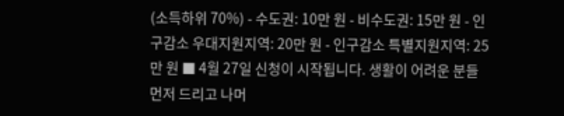(소득하위 70%) - 수도권: 10만 원 - 비수도권: 15만 원 - 인구감소 우대지원지역: 20만 원 - 인구감소 특별지원지역: 25만 원 ■ 4월 27일 신청이 시작됩니다. 생활이 어려운 분들 먼저 드리고 나머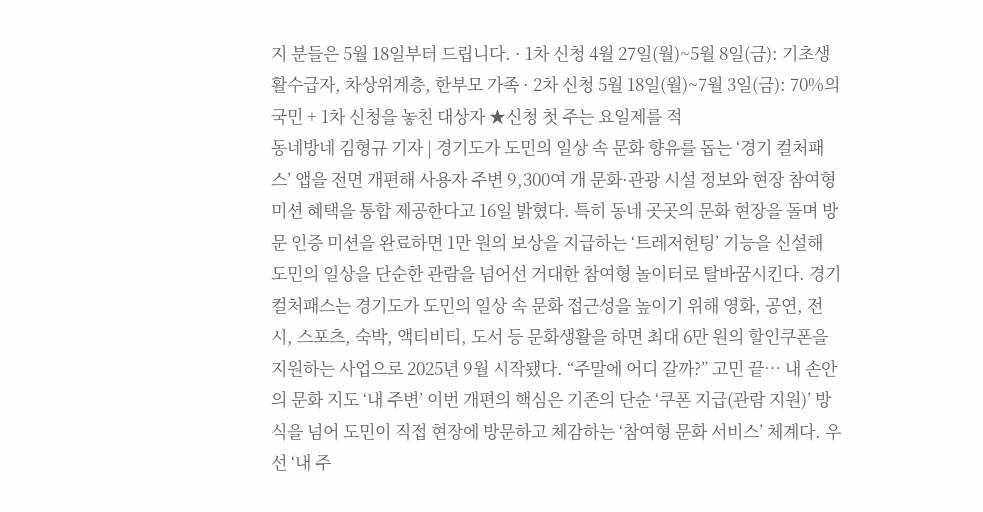지 분들은 5월 18일부터 드립니다. · 1차 신청 4월 27일(월)~5월 8일(금): 기초생활수급자, 차상위계층, 한부모 가족 · 2차 신청 5월 18일(월)~7월 3일(금): 70%의 국민 + 1차 신청을 놓친 대상자 ★신청 첫 주는 요일제를 적
동네방네 김형규 기자 | 경기도가 도민의 일상 속 문화 향유를 돕는 ‘경기 컬처패스’ 앱을 전면 개편해 사용자 주변 9,300여 개 문화·관광 시설 정보와 현장 참여형 미션 혜택을 통합 제공한다고 16일 밝혔다. 특히 동네 곳곳의 문화 현장을 돌며 방문 인증 미션을 완료하면 1만 원의 보상을 지급하는 ‘트레저헌팅’ 기능을 신설해 도민의 일상을 단순한 관람을 넘어선 거대한 참여형 놀이터로 탈바꿈시킨다. 경기 컬처패스는 경기도가 도민의 일상 속 문화 접근성을 높이기 위해 영화, 공연, 전시, 스포츠, 숙박, 액티비티, 도서 등 문화생활을 하면 최대 6만 원의 할인쿠폰을 지원하는 사업으로 2025년 9월 시작됐다. “주말에 어디 갈까?” 고민 끝… 내 손안의 문화 지도 ‘내 주변’ 이번 개편의 핵심은 기존의 단순 ‘쿠폰 지급(관람 지원)’ 방식을 넘어 도민이 직접 현장에 방문하고 체감하는 ‘참여형 문화 서비스’ 체계다. 우선 ‘내 주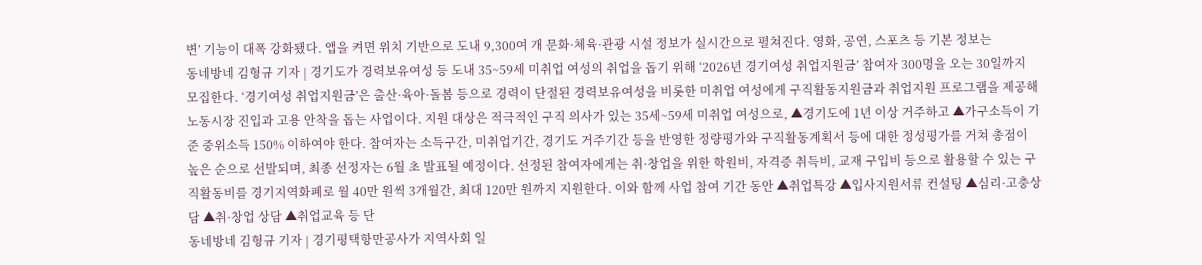변’ 기능이 대폭 강화됐다. 앱을 켜면 위치 기반으로 도내 9,300여 개 문화·체육·관광 시설 정보가 실시간으로 펼쳐진다. 영화, 공연, 스포츠 등 기본 정보는
동네방네 김형규 기자 | 경기도가 경력보유여성 등 도내 35~59세 미취업 여성의 취업을 돕기 위해 ‘2026년 경기여성 취업지원금’ 참여자 300명을 오는 30일까지 모집한다. ‘경기여성 취업지원금’은 출산·육아·돌봄 등으로 경력이 단절된 경력보유여성을 비롯한 미취업 여성에게 구직활동지원금과 취업지원 프로그램을 제공해 노동시장 진입과 고용 안착을 돕는 사업이다. 지원 대상은 적극적인 구직 의사가 있는 35세~59세 미취업 여성으로, ▲경기도에 1년 이상 거주하고 ▲가구소득이 기준 중위소득 150% 이하여야 한다. 참여자는 소득구간, 미취업기간, 경기도 거주기간 등을 반영한 정량평가와 구직활동계획서 등에 대한 정성평가를 거쳐 총점이 높은 순으로 선발되며, 최종 선정자는 6월 초 발표될 예정이다. 선정된 참여자에게는 취·창업을 위한 학원비, 자격증 취득비, 교재 구입비 등으로 활용할 수 있는 구직활동비를 경기지역화폐로 월 40만 원씩 3개월간, 최대 120만 원까지 지원한다. 이와 함께 사업 참여 기간 동안 ▲취업특강 ▲입사지원서류 컨설팅 ▲심리·고충상담 ▲취·창업 상담 ▲취업교육 등 단
동네방네 김형규 기자 | 경기평택항만공사가 지역사회 일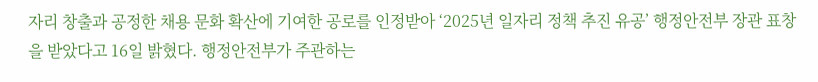자리 창출과 공정한 채용 문화 확산에 기여한 공로를 인정받아 ‘2025년 일자리 정책 추진 유공’ 행정안전부 장관 표창을 받았다고 16일 밝혔다. 행정안전부가 주관하는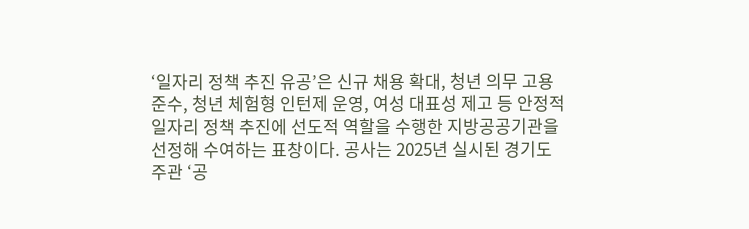‘일자리 정책 추진 유공’은 신규 채용 확대, 청년 의무 고용 준수, 청년 체험형 인턴제 운영, 여성 대표성 제고 등 안정적 일자리 정책 추진에 선도적 역할을 수행한 지방공공기관을 선정해 수여하는 표창이다. 공사는 2025년 실시된 경기도 주관 ‘공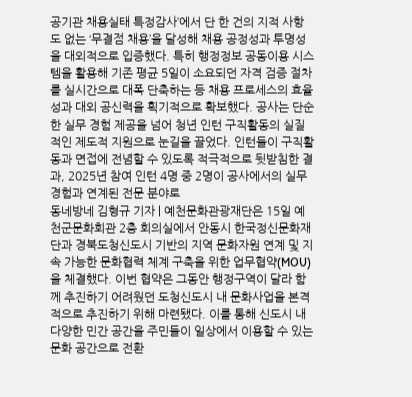공기관 채용실태 특정감사’에서 단 한 건의 지적 사항도 없는 ‘무결점 채용’을 달성해 채용 공정성과 투명성을 대외적으로 입증했다. 특히 행정정보 공동이용 시스템을 활용해 기존 평균 5일이 소요되던 자격 검증 절차를 실시간으로 대폭 단축하는 등 채용 프로세스의 효율성과 대외 공신력을 획기적으로 확보했다. 공사는 단순한 실무 경험 제공을 넘어 청년 인턴 구직활동의 실질적인 제도적 지원으로 눈길을 끌었다. 인턴들이 구직활동과 면접에 전념할 수 있도록 적극적으로 뒷받침한 결과, 2025년 참여 인턴 4명 중 2명이 공사에서의 실무 경험과 연계된 전문 분야로
동네방네 김형규 기자 | 예천문화관광재단은 15일 예천군문화회관 2층 회의실에서 안동시 한국정신문화재단과 경북도청신도시 기반의 지역 문화자원 연계 및 지속 가능한 문화협력 체계 구축을 위한 업무협약(MOU)을 체결했다. 이번 협약은 그동안 행정구역이 달라 함께 추진하기 어려웠던 도청신도시 내 문화사업을 본격적으로 추진하기 위해 마련됐다. 이를 통해 신도시 내 다양한 민간 공간을 주민들이 일상에서 이용할 수 있는 문화 공간으로 전환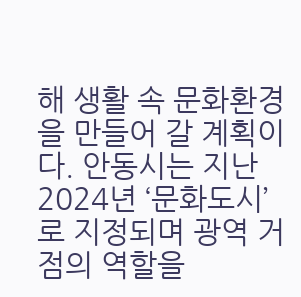해 생활 속 문화환경을 만들어 갈 계획이다. 안동시는 지난 2024년 ‘문화도시’로 지정되며 광역 거점의 역할을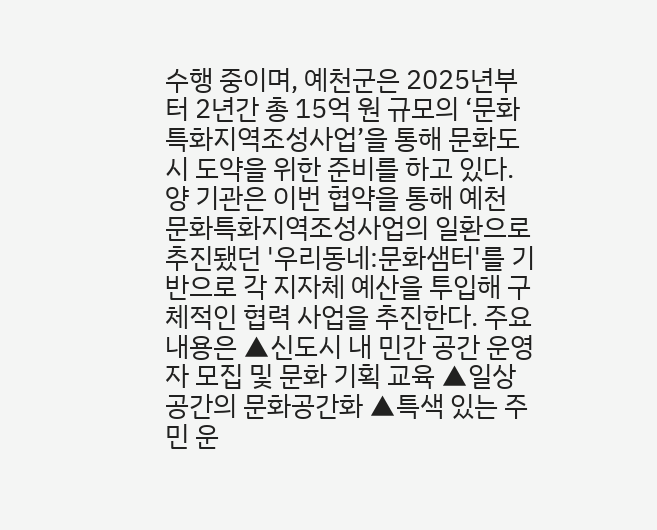수행 중이며, 예천군은 2025년부터 2년간 총 15억 원 규모의 ‘문화특화지역조성사업’을 통해 문화도시 도약을 위한 준비를 하고 있다. 양 기관은 이번 협약을 통해 예천 문화특화지역조성사업의 일환으로 추진됐던 '우리동네:문화샘터'를 기반으로 각 지자체 예산을 투입해 구체적인 협력 사업을 추진한다. 주요 내용은 ▲신도시 내 민간 공간 운영자 모집 및 문화 기획 교육 ▲일상 공간의 문화공간화 ▲특색 있는 주민 운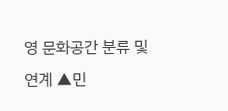영 문화공간 분류 및 연계 ▲민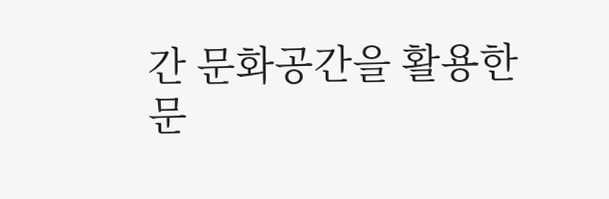간 문화공간을 활용한 문